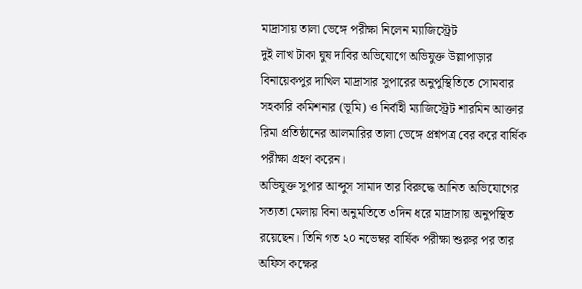মাদ্রাসায় তালা ভেঙ্গে পরীক্ষা নিলেন ম্যাজিস্ট্রেট
দুই লাখ টাকা ঘুষ দাবির অভিযোগে অভিযুক্ত উল্লাপাড়ার বিনায়েকপুর দাখিল মাদ্রাসার সুপারের অনুপুস্থিতিতে সোমবার সহকারি কমিশনার (ভূমি) ও নির্বাহী ম্যাজিস্ট্রেট শারমিন আক্তার রিমা প্রতিষ্ঠানের আলমারির তালা ভেঙ্গে প্রশ্নপত্র বের করে বার্ষিক পরীক্ষা গ্রহণ করেন।
অভিযুক্ত সুপার আব্দুস সামাদ তার বিরুদ্ধে আনিত অভিযোগের সত্যতা মেলায় বিনা অনুমতিতে ৩দিন ধরে মাদ্রাসায় অনুপস্থিত রয়েছেন। তিনি গত ২০ নভেম্বর বার্ষিক পরীক্ষা শুরুর পর তার অফিস কক্ষের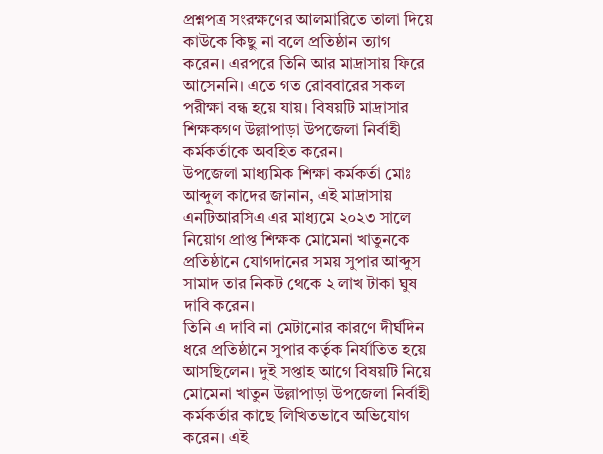প্রশ্নপত্র সংরক্ষণের আলমারিতে তালা দিয়ে কাউকে কিছু না বলে প্রতিষ্ঠান ত্যাগ করেন। এরপরে তিনি আর মাদ্রাসায় ফিরে আসেননি। এতে গত রোববারের সকল পরীক্ষা বন্ধ হয়ে যায়। বিষয়টি মাদ্রাসার শিক্ষকগণ উল্লাপাড়া উপজেলা নির্বাহী কর্মকর্তাকে অবহিত করেন।
উপজেলা মাধ্যমিক শিক্ষা কর্মকর্তা মোঃ আব্দুল কাদের জানান, এই মাদ্রাসায় এনটিআরসিএ এর মাধ্যমে ২০২৩ সালে নিয়োগ প্রাপ্ত শিক্ষক মোমেনা খাতুনকে প্রতিষ্ঠানে যোগদানের সময় সুপার আব্দুস সামাদ তার নিকট থেকে ২ লাখ টাকা ঘুষ দাবি করেন।
তিনি এ দাবি না মেটানোর কারণে দীর্ঘদিন ধরে প্রতিষ্ঠানে সুপার কর্তৃক নির্যাতিত হয়ে আসছিলেন। দুই সপ্তাহ আগে বিষয়টি নিয়ে মোমেনা খাতুন উল্লাপাড়া উপজেলা নির্বাহী কর্মকর্তার কাছে লিখিতভাবে অভিযোগ করেন। এই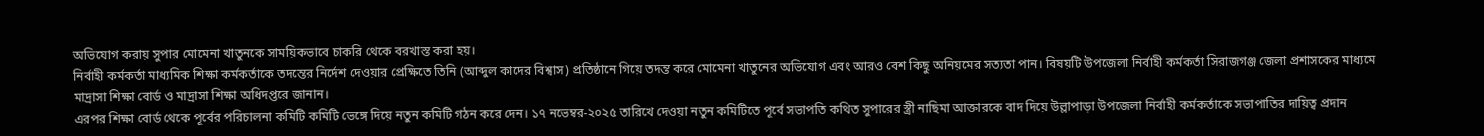অভিযোগ করায় সুপার মোমেনা খাতুনকে সাময়িকভাবে চাকরি থেকে বরখাস্ত করা হয়।
নির্বাহী কর্মকর্তা মাধ্যমিক শিক্ষা কর্মকর্তাকে তদন্তের নির্দেশ দেওয়ার প্রেক্ষিতে তিনি (আব্দুল কাদের বিশ্বাস) প্রতিষ্ঠানে গিয়ে তদন্ত করে মোমেনা খাতুনের অভিযোগ এবং আরও বেশ কিছু অনিয়মের সত্যতা পান। বিষয়টি উপজেলা নির্বাহী কর্মকর্তা সিরাজগঞ্জ জেলা প্রশাসকের মাধ্যমে মাদ্রাসা শিক্ষা বোর্ড ও মাদ্রাসা শিক্ষা অধিদপ্তরে জানান।
এরপর শিক্ষা বোর্ড থেকে পূর্বের পরিচালনা কমিটি কমিটি ভেঙ্গে দিয়ে নতুন কমিটি গঠন করে দেন। ১৭ নভেম্বর-২০২৫ তারিখে দেওয়া নতুন কমিটিতে পূর্বে সভাপতি কথিত সুপারের স্ত্রী নাছিমা আক্তারকে বাদ দিয়ে উল্লাপাড়া উপজেলা নির্বাহী কর্মকর্তাকে সভাপাতির দায়িত্ব প্রদান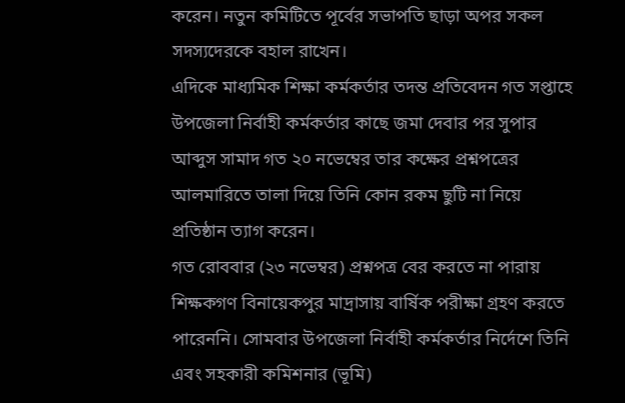করেন। নতুন কমিটিতে পূর্বের সভাপতি ছাড়া অপর সকল সদস্যদেরকে বহাল রাখেন।
এদিকে মাধ্যমিক শিক্ষা কর্মকর্তার তদন্ত প্রতিবেদন গত সপ্তাহে উপজেলা নির্বাহী কর্মকর্তার কাছে জমা দেবার পর সুপার আব্দুস সামাদ গত ২০ নভেম্বের তার কক্ষের প্রশ্নপত্রের আলমারিতে তালা দিয়ে তিনি কোন রকম ছুটি না নিয়ে প্রতিষ্ঠান ত্যাগ করেন।
গত রোববার (২৩ নভেম্বর) প্রশ্নপত্র বের করতে না পারায় শিক্ষকগণ বিনায়েকপুর মাদ্রাসায় বার্ষিক পরীক্ষা গ্রহণ করতে পারেননি। সোমবার উপজেলা নির্বাহী কর্মকর্তার নির্দেশে তিনি এবং সহকারী কমিশনার (ভূমি)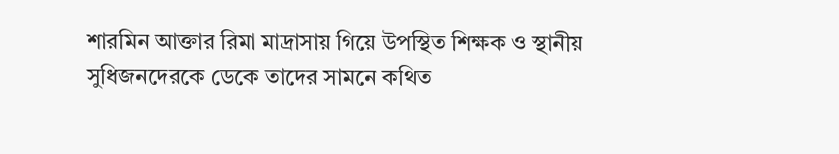শারমিন আক্তার রিমা মাদ্রাসায় গিয়ে উপস্থিত শিক্ষক ও স্থানীয় সুধিজনদেরকে ডেকে তাদের সামনে কথিত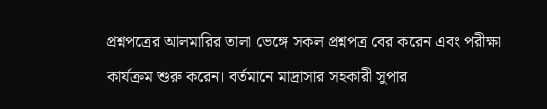প্রশ্নপত্রের আলমারির তালা ভেঙ্গে সকল প্রশ্নপত্র বের করেন এবং পরীক্ষা কার্যক্রম শুরু করেন। বর্তমানে মাদ্রাসার সহকারী সুপার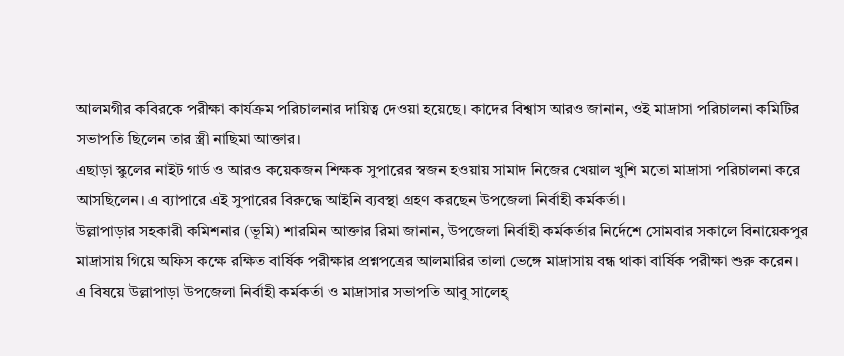আলমগীর কবিরকে পরীক্ষা কার্যক্রম পরিচালনার দায়িত্ব দেওয়া হয়েছে। কাদের বিশ্বাস আরও জানান, ওই মাদ্রাসা পরিচালনা কমিটির সভাপতি ছিলেন তার স্ত্রী নাছিমা আক্তার।
এছাড়া স্কুলের নাইট গার্ড ও আরও কয়েকজন শিক্ষক সুপারের স্বজন হওয়ায় সামাদ নিজের খেয়াল খুশি মতো মাদ্রাসা পরিচালনা করে আসছিলেন। এ ব্যাপারে এই সুপারের বিরুদ্ধে আইনি ব্যবস্থা গ্রহণ করছেন উপজেলা নির্বাহী কর্মকর্তা।
উল্লাপাড়ার সহকারী কমিশনার (ভূমি) শারমিন আক্তার রিমা জানান, উপজেলা নির্বাহী কর্মকর্তার নির্দেশে সোমবার সকালে বিনায়েকপুর মাদ্রাসায় গিয়ে অফিস কক্ষে রক্ষিত বার্ষিক পরীক্ষার প্রশ্নপত্রের আলমারির তালা ভেঙ্গে মাদ্রাসায় বন্ধ থাকা বার্ষিক পরীক্ষা শুরু করেন।
এ বিষয়ে উল্লাপাড়া উপজেলা নির্বাহী কর্মকর্তা ও মাদ্রাসার সভাপতি আবু সালেহ্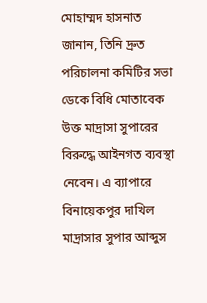মোহাম্মদ হাসনাত জানান, তিনি দ্রুত পরিচালনা কমিটির সভা ডেকে বিধি মোতাবেক উক্ত মাদ্রাসা সুপারের বিরুদ্ধে আইনগত ব্যবস্থা নেবেন। এ ব্যাপারে বিনায়েকপুর দাখিল মাদ্রাসার সুপার আব্দুস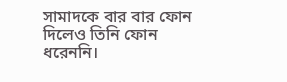সামাদকে বার বার ফোন দিলেও তিনি ফোন ধরেননি।